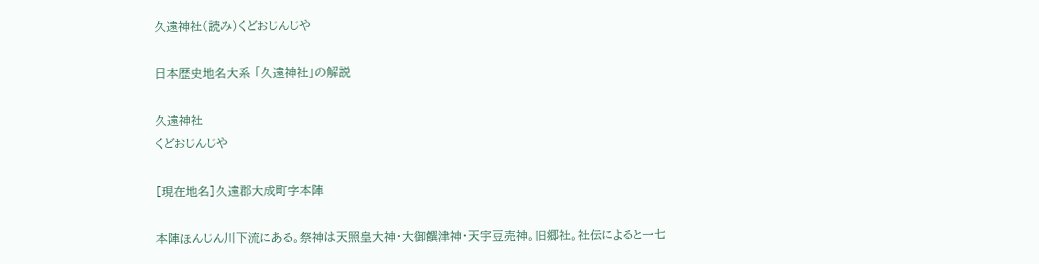久遠神社(読み)くどおじんじや

日本歴史地名大系 「久遠神社」の解説

久遠神社
くどおじんじや

[現在地名]久遠郡大成町字本陣

本陣ほんじん川下流にある。祭神は天照皇大神・大御饌津神・天宇豆売神。旧郷社。社伝によると一七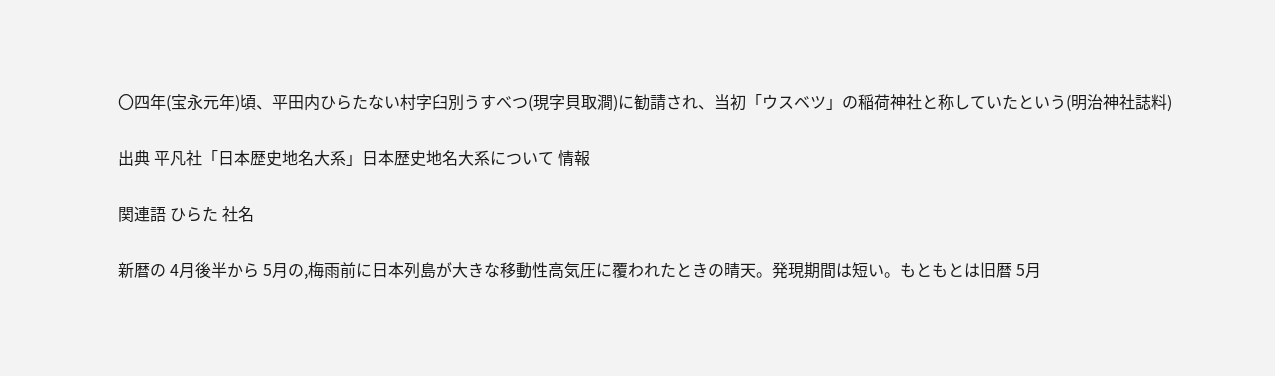〇四年(宝永元年)頃、平田内ひらたない村字臼別うすべつ(現字貝取澗)に勧請され、当初「ウスベツ」の稲荷神社と称していたという(明治神社誌料)

出典 平凡社「日本歴史地名大系」日本歴史地名大系について 情報

関連語 ひらた 社名

新暦の 4月後半から 5月の,梅雨前に日本列島が大きな移動性高気圧に覆われたときの晴天。発現期間は短い。もともとは旧暦 5月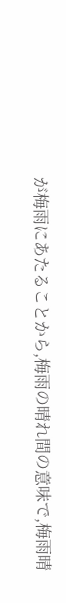が梅雨にあたることから,梅雨の晴れ間の意味で,梅雨晴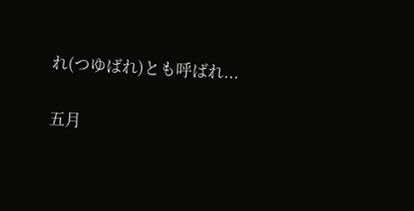れ(つゆばれ)とも呼ばれ...

五月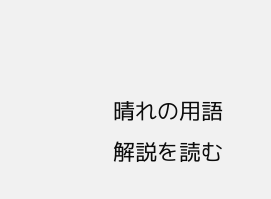晴れの用語解説を読む